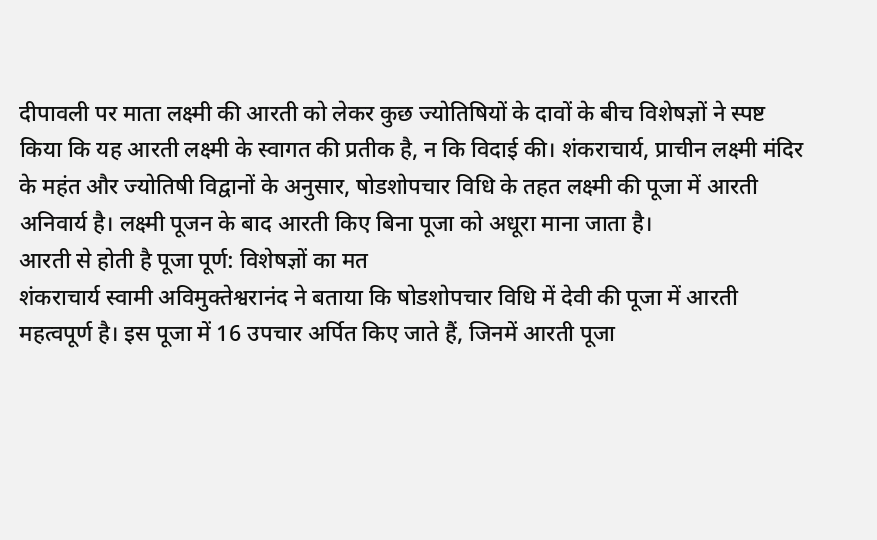दीपावली पर माता लक्ष्मी की आरती को लेकर कुछ ज्योतिषियों के दावों के बीच विशेषज्ञों ने स्पष्ट किया कि यह आरती लक्ष्मी के स्वागत की प्रतीक है, न कि विदाई की। शंकराचार्य, प्राचीन लक्ष्मी मंदिर के महंत और ज्योतिषी विद्वानों के अनुसार, षोडशोपचार विधि के तहत लक्ष्मी की पूजा में आरती अनिवार्य है। लक्ष्मी पूजन के बाद आरती किए बिना पूजा को अधूरा माना जाता है।
आरती से होती है पूजा पूर्ण: विशेषज्ञों का मत
शंकराचार्य स्वामी अविमुक्तेश्वरानंद ने बताया कि षोडशोपचार विधि में देवी की पूजा में आरती महत्वपूर्ण है। इस पूजा में 16 उपचार अर्पित किए जाते हैं, जिनमें आरती पूजा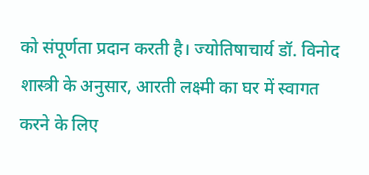को संपूर्णता प्रदान करती है। ज्योतिषाचार्य डॉ. विनोद शास्त्री के अनुसार, आरती लक्ष्मी का घर में स्वागत करने के लिए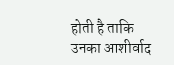होती है ताकि उनका आशीर्वाद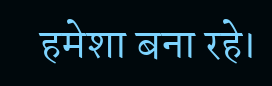हमेशा बना रहे।